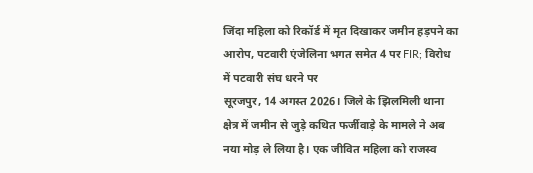जिंदा महिला को रिकॉर्ड में मृत दिखाकर जमीन हड़पने का आरोप, पटवारी एंजेलिना भगत समेत 4 पर FIR; विरोध में पटवारी संघ धरने पर
सूरजपुर, 14 अगस्त 2026। जिले के झिलमिली थाना क्षेत्र में जमीन से जुड़े कथित फर्जीवाड़े के मामले ने अब नया मोड़ ले लिया है। एक जीवित महिला को राजस्व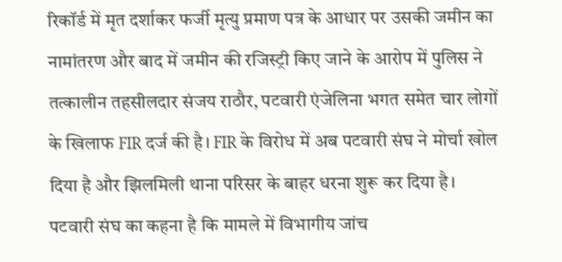रिकॉर्ड में मृत दर्शाकर फर्जी मृत्यु प्रमाण पत्र के आधार पर उसकी जमीन का नामांतरण और बाद में जमीन की रजिस्ट्री किए जाने के आरोप में पुलिस ने तत्कालीन तहसीलदार संजय राठौर, पटवारी एंजेलिना भगत समेत चार लोगों के खिलाफ FIR दर्ज की है। FIR के विरोध में अब पटवारी संघ ने मोर्चा खोल दिया है और झिलमिली थाना परिसर के बाहर धरना शुरू कर दिया है।
पटवारी संघ का कहना है कि मामले में विभागीय जांच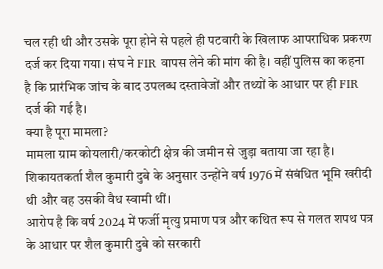चल रही थी और उसके पूरा होने से पहले ही पटवारी के खिलाफ आपराधिक प्रकरण दर्ज कर दिया गया। संघ ने FIR वापस लेने की मांग की है। वहीं पुलिस का कहना है कि प्रारंभिक जांच के बाद उपलब्ध दस्तावेजों और तथ्यों के आधार पर ही FIR दर्ज की गई है।
क्या है पूरा मामला?
मामला ग्राम कोयलारी/करकोटी क्षेत्र की जमीन से जुड़ा बताया जा रहा है। शिकायतकर्ता शैल कुमारी दुबे के अनुसार उन्होंने वर्ष 1976 में संबंधित भूमि खरीदी थी और वह उसकी वैध स्वामी थीं।
आरोप है कि वर्ष 2024 में फर्जी मृत्यु प्रमाण पत्र और कथित रूप से गलत शपथ पत्र के आधार पर शैल कुमारी दुबे को सरकारी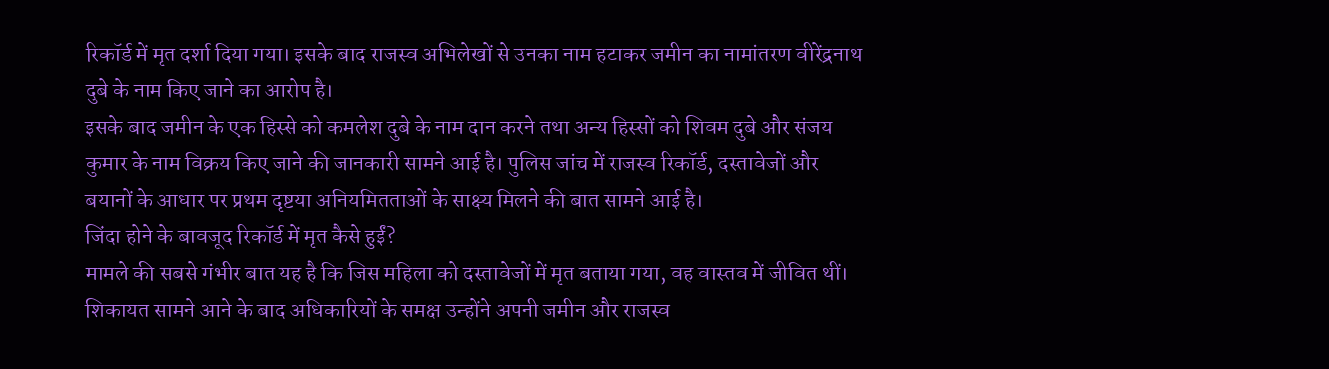रिकॉर्ड में मृत दर्शा दिया गया। इसके बाद राजस्व अभिलेखों से उनका नाम हटाकर जमीन का नामांतरण वीरेंद्रनाथ दुबे के नाम किए जाने का आरोप है।
इसके बाद जमीन के एक हिस्से को कमलेश दुबे के नाम दान करने तथा अन्य हिस्सों को शिवम दुबे और संजय कुमार के नाम विक्रय किए जाने की जानकारी सामने आई है। पुलिस जांच में राजस्व रिकॉर्ड, दस्तावेजों और बयानों के आधार पर प्रथम दृष्टया अनियमितताओं के साक्ष्य मिलने की बात सामने आई है।
जिंदा होने के बावजूद रिकॉर्ड में मृत कैसे हुईं?
मामले की सबसे गंभीर बात यह है कि जिस महिला को दस्तावेजों में मृत बताया गया, वह वास्तव में जीवित थीं। शिकायत सामने आने के बाद अधिकारियों के समक्ष उन्होंने अपनी जमीन और राजस्व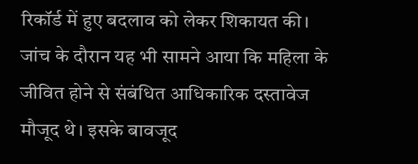रिकॉर्ड में हुए बदलाव को लेकर शिकायत की।
जांच के दौरान यह भी सामने आया कि महिला के जीवित होने से संबंधित आधिकारिक दस्तावेज मौजूद थे। इसके बावजूद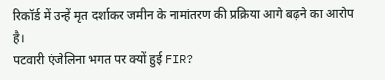रिकॉर्ड में उन्हें मृत दर्शाकर जमीन के नामांतरण की प्रक्रिया आगे बढ़ने का आरोप है।
पटवारी एंजेलिना भगत पर क्यों हुई FIR?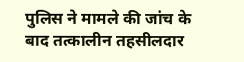पुलिस ने मामले की जांच के बाद तत्कालीन तहसीलदार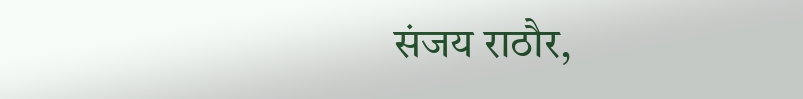संजय राठौर,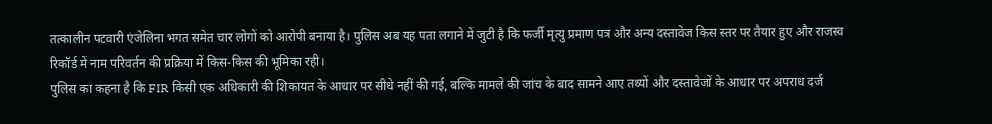तत्कालीन पटवारी एंजेलिना भगत समेत चार लोगों को आरोपी बनाया है। पुलिस अब यह पता लगाने में जुटी है कि फर्जी मृत्यु प्रमाण पत्र और अन्य दस्तावेज किस स्तर पर तैयार हुए और राजस्व रिकॉर्ड में नाम परिवर्तन की प्रक्रिया में किस-किस की भूमिका रही।
पुलिस का कहना है कि FIR किसी एक अधिकारी की शिकायत के आधार पर सीधे नहीं की गई, बल्कि मामले की जांच के बाद सामने आए तथ्यों और दस्तावेजों के आधार पर अपराध दर्ज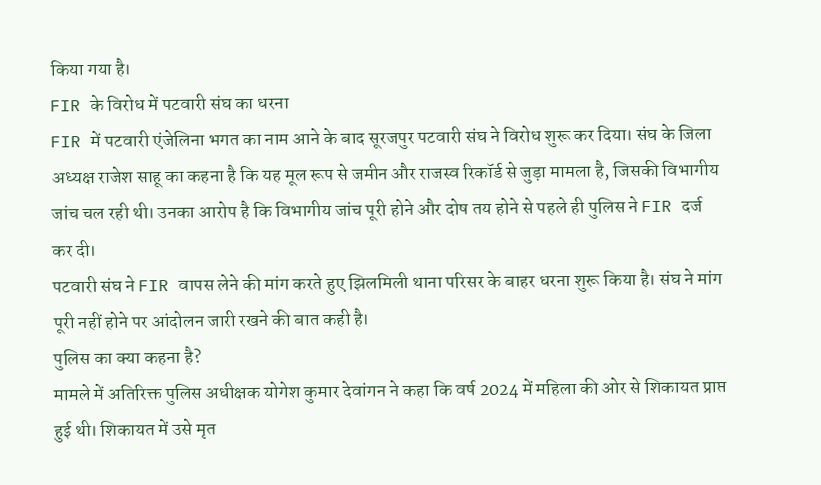किया गया है।
FIR के विरोध में पटवारी संघ का धरना
FIR में पटवारी एंजेलिना भगत का नाम आने के बाद सूरजपुर पटवारी संघ ने विरोध शुरू कर दिया। संघ के जिला अध्यक्ष राजेश साहू का कहना है कि यह मूल रूप से जमीन और राजस्व रिकॉर्ड से जुड़ा मामला है, जिसकी विभागीय जांच चल रही थी। उनका आरोप है कि विभागीय जांच पूरी होने और दोष तय होने से पहले ही पुलिस ने FIR दर्ज कर दी।
पटवारी संघ ने FIR वापस लेने की मांग करते हुए झिलमिली थाना परिसर के बाहर धरना शुरू किया है। संघ ने मांग पूरी नहीं होने पर आंदोलन जारी रखने की बात कही है।
पुलिस का क्या कहना है?
मामले में अतिरिक्त पुलिस अधीक्षक योगेश कुमार देवांगन ने कहा कि वर्ष 2024 में महिला की ओर से शिकायत प्राप्त हुई थी। शिकायत में उसे मृत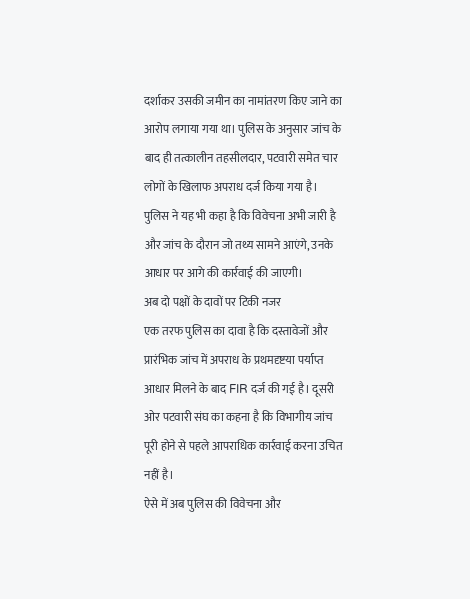दर्शाकर उसकी जमीन का नामांतरण किए जाने का आरोप लगाया गया था। पुलिस के अनुसार जांच के बाद ही तत्कालीन तहसीलदार, पटवारी समेत चार लोगों के खिलाफ अपराध दर्ज किया गया है।
पुलिस ने यह भी कहा है कि विवेचना अभी जारी है और जांच के दौरान जो तथ्य सामने आएंगे, उनके आधार पर आगे की कार्रवाई की जाएगी।
अब दो पक्षों के दावों पर टिकी नजर
एक तरफ पुलिस का दावा है कि दस्तावेजों और प्रारंभिक जांच में अपराध के प्रथमदृष्टया पर्याप्त आधार मिलने के बाद FIR दर्ज की गई है। दूसरी ओर पटवारी संघ का कहना है कि विभागीय जांच पूरी होने से पहले आपराधिक कार्रवाई करना उचित नहीं है।
ऐसे में अब पुलिस की विवेचना और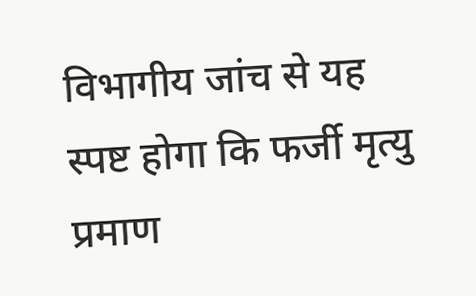विभागीय जांच से यह स्पष्ट होगा कि फर्जी मृत्यु प्रमाण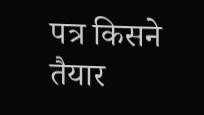पत्र किसने तैयार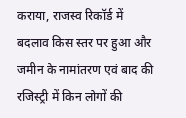कराया, राजस्व रिकॉर्ड में बदलाव किस स्तर पर हुआ और जमीन के नामांतरण एवं बाद की रजिस्ट्री में किन लोगों की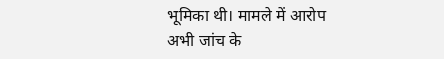भूमिका थी। मामले में आरोप अभी जांच के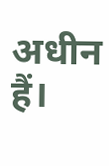अधीन हैं।